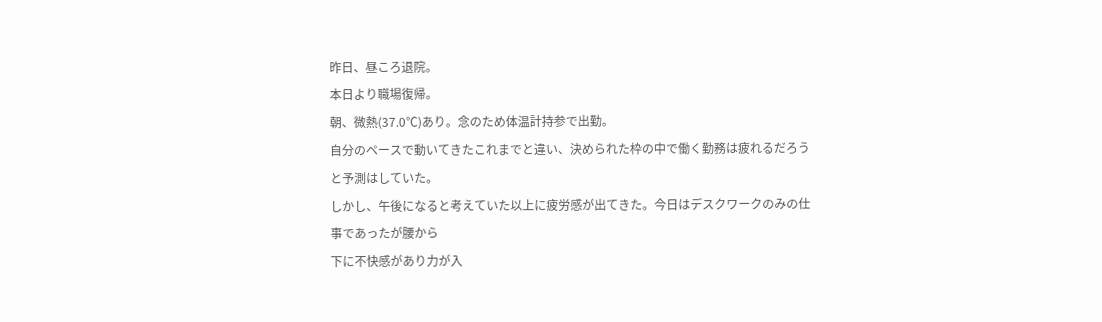昨日、昼ころ退院。
本日より職場復帰。
朝、微熱(37.0℃)あり。念のため体温計持参で出勤。
自分のペースで動いてきたこれまでと違い、決められた枠の中で働く勤務は疲れるだろうと予測はしていた。
しかし、午後になると考えていた以上に疲労感が出てきた。今日はデスクワークのみの仕事であったが腰から
下に不快感があり力が入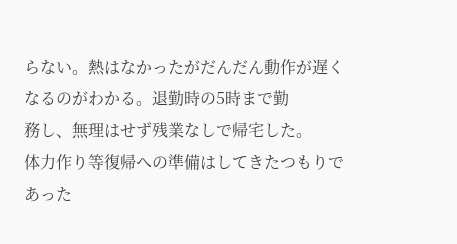らない。熱はなかったがだんだん動作が遅くなるのがわかる。退勤時の5時まで勤
務し、無理はせず残業なしで帰宅した。
体力作り等復帰への準備はしてきたつもりであった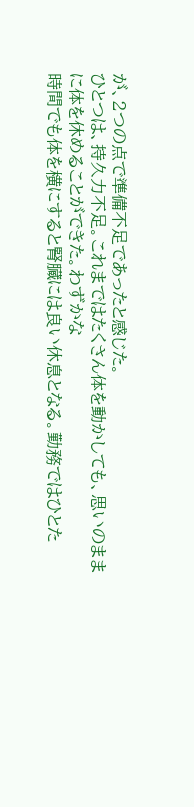が、2つの点で準備不足であったと感じた。
ひとつは、持久力不足。これまではたくさん体を動かしても、思いのままに体を休めることができた。わずかな
時間でも体を横にすると腎臓には良い休息となる。勤務ではひとた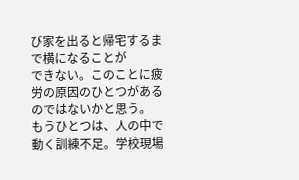び家を出ると帰宅するまで横になることが
できない。このことに疲労の原因のひとつがあるのではないかと思う。
もうひとつは、人の中で動く訓練不足。学校現場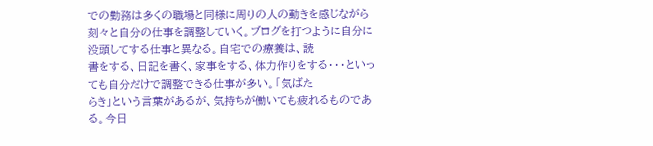での勤務は多くの職場と同様に周りの人の動きを感じながら
刻々と自分の仕事を調整していく。ブログを打つように自分に没頭してする仕事と異なる。自宅での療養は、読
書をする、日記を書く、家事をする、体力作りをする・・・といっても自分だけで調整できる仕事が多い。「気ばた
らき」という言葉があるが、気持ちが働いても疲れるものである。今日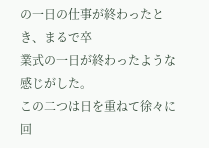の一日の仕事が終わったとき、まるで卒
業式の一日が終わったような感じがした。
この二つは日を重ねて徐々に回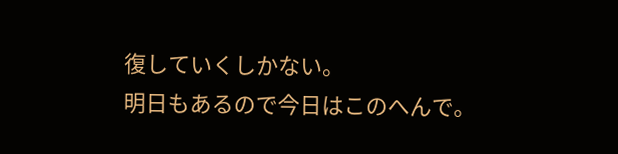復していくしかない。
明日もあるので今日はこのへんで。